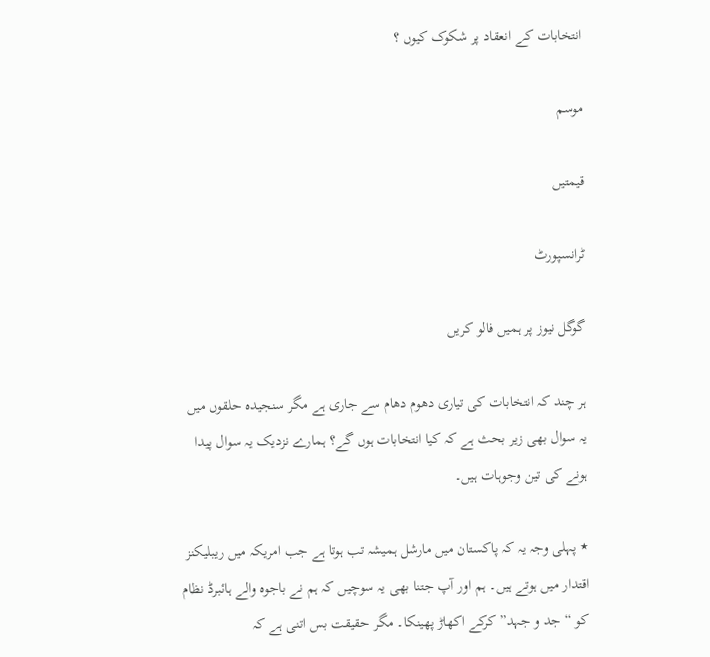انتخابات کے انعقاد پر شکوک کیوں ؟

موسم

قیمتیں

ٹرانسپورٹ

گوگل نیوز پر ہمیں فالو کریں

ہر چند کہ انتخابات کی تیاری دھوم دھام سے جاری ہے مگر سنجیدہ حلقوں میں یہ سوال بھی زیر بحث ہے کہ کیا انتخابات ہوں گے؟ ہمارے نزدیک یہ سوال پیدا ہونے کی تین وجوہات ہیں۔

٭ پہلی وجہ یہ کہ پاکستان میں مارشل ہمیشہ تب ہوتا ہے جب امریکہ میں ریبلیکنز اقتدار میں ہوتے ہیں۔ ہم اور آپ جتنا بھی یہ سوچیں کہ ہم نے باجوہ والے ہائبرڈ نظام کو “جد و جہد” کرکے اکھاڑ پھینکا۔ مگر حقیقت بس اتنی ہے کہ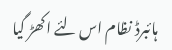ہائبرڈ نظام اس لئے اکھڑ گیا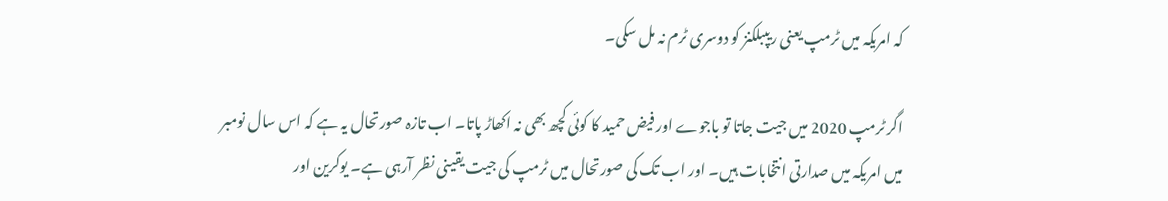کہ امریکہ میں ٹرمپ یعنی ریپبلکنز کو دوسری ٹرم نہ مل سکی۔

اگر ٹرمپ 2020 میں جیت جاتا تو باجوے اور فیض حمید کا کوئی کچھ بھی نہ اکھاڑ پاتا۔ اب تازہ صورتحال یہ ہے کہ اس سال نومبر میں امریکہ میں صدارتی انتخابات ہیں۔ اور اب تک کی صورتحال میں ٹرمپ کی جیت یقینی نظر آرہی ہے۔ یوکرین اور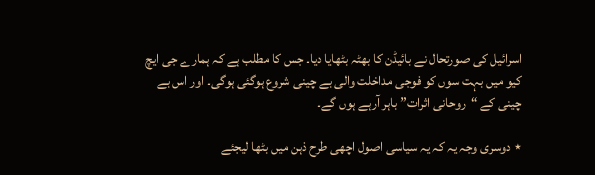اسرائیل کی صورتحال نے بائیڈن کا بھٹہ بٹھایا دیا۔ جس کا مطلب ہے کہ ہمارے جی ایچ کیو میں بہت سوں کو فوجی مداخلت والی بے چینی شروع ہوگئی ہوگی۔ اور اس بے چینی کے “روحانی اثرات” باہر آرہے ہوں گے۔

٭ دوسری وجہ یہ کہ یہ سیاسی اصول اچھی طرح ذہن میں بٹھا لیجئے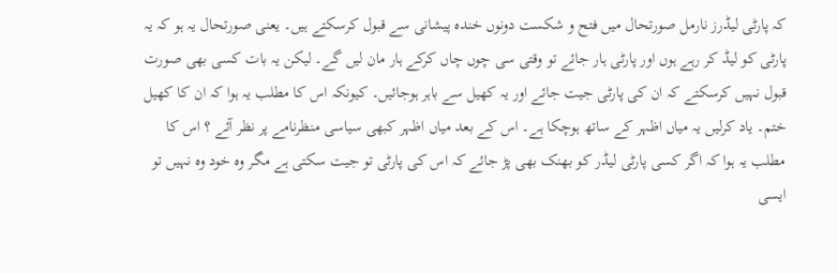کہ پارٹی لیڈرز نارمل صورتحال میں فتح و شکست دونوں خندہ پیشانی سے قبول کرسکتے ہیں۔ یعنی صورتحال یہ ہو کہ یہ پارٹی کو لیڈ کر رہے ہوں اور پارٹی ہار جائے تو وقتی سی چوں چاں کرکے ہار مان لیں گے۔ لیکن یہ بات کسی بھی صورت قبول نہیں کرسکتے کہ ان کی پارٹی جیت جائے اور یہ کھیل سے باہر ہوجائیں۔ کیونکہ اس کا مطلب یہ ہوا کہ ان کا کھیل ختم۔ یاد کرلیں یہ میاں اظہر کے ساتھ ہوچکا ہے۔ اس کے بعد میاں اظہر کبھی سیاسی منظرنامے پر نظر آئے ؟ اس کا مطلب یہ ہوا کہ اگر کسی پارٹی لیڈر کو بھنک بھی پڑ جائے کہ اس کی پارٹی تو جیت سکتی ہے مگر وہ خود وہ نہیں تو ایسی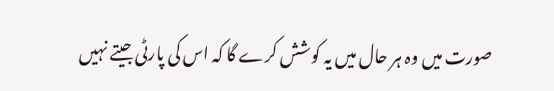صورت میں وہ ہر حال میں یہ کوشش کرے گا کہ اس کی پارٹی جیتے نہیں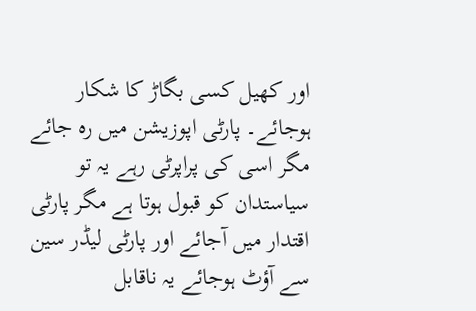اور کھیل کسی بگاڑ کا شکار ہوجائے۔ پارٹی اپوزیشن میں رہ جائے مگر اسی کی پراپرٹی رہے یہ تو سیاستدان کو قبول ہوتا ہے مگر پارٹی اقتدار میں آجائے اور پارٹی لیڈر سین سے آؤٹ ہوجائے یہ ناقابل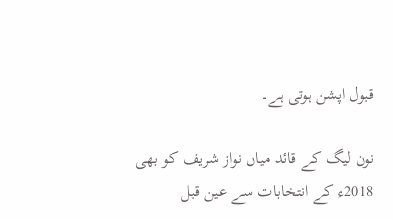قبول اپشن ہوتی ہے۔

نون لیگ کے قائد میاں نواز شریف کو بھی 2018ء کے انتخابات سے عین قبل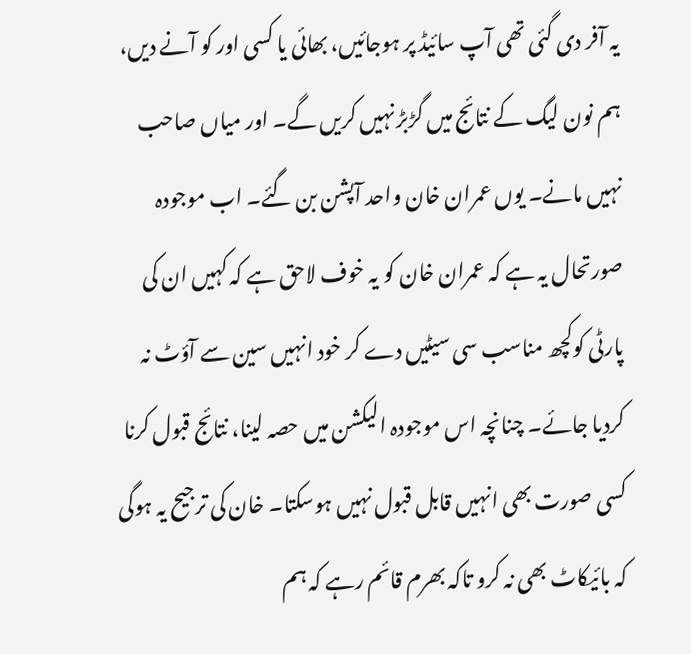یہ آفر دی گئی تھی آپ سائیڈ پر ہوجائیں، بھائی یا کسی اور کو آنے دیں، ہم نون لیگ کے نتائج میں گڑبڑ نہیں کریں گے۔ اور میاں صاحب نہیں مانے۔ یوں عمران خان واحد آپشن بن گئے۔ اب موجودہ صورتحال یہ ہے کہ عمران خان کو یہ خوف لاحق ہے کہ کہیں ان کی پارٹی کوکچھ مناسب سی سیٹیں دے کر خود انہیں سین سے آؤٹ نہ کردیا جائے۔ چنانچہ اس موجودہ الیکشن میں حصہ لینا، نتائج قبول کرنا کسی صورت بھی انہیں قابل قبول نہیں ہوسکتا۔ خان کی ترجیح یہ ہوگی کہ بائیکاٹ بھی نہ کرو تاکہ بھرم قائم رہے کہ ہم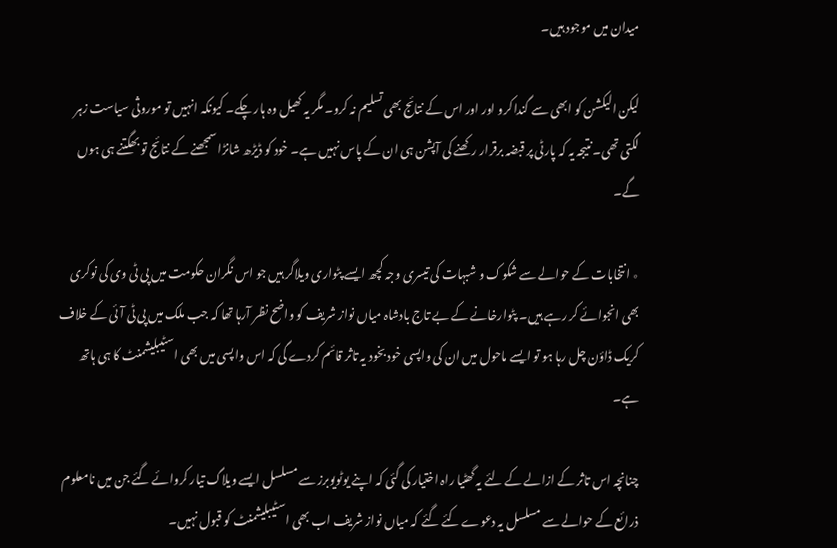میدان میں موجود ہیں۔

لیکن الیکشن کو ابھی سے گندا کرو اور اور اس کے نتائج بھی تسلیم نہ کرو۔ مگر یہ کھیل وہ ہار چکے۔ کیونکہ انہیں تو موروثی سیاست زہر لگتی تھی۔ نتیجہ یہ کہ پارٹی پر قبضہ برقرار رکھنے کی آپشن ہی ان کے پاس نہیں ہے۔ خود کو ڈیڑھ شانڑا سمجھنے کے نتائج تو بھگتنے ہی ہوں گے۔

٭ انتخابات کے حوالے سے شکوک و شبہات کی تیسری وجہ کچھ ایسے پٹواری ویلاگر ہیں جو اس نگران حکومت میں پی ٹی وی کی نوکری بھی انجوائے کر رہے ہیں۔ پٹوارخانے کے بے تاج بادشاہ میاں نواز شریف کو واضح نظر آرہا تھا کہ جب ملک میں پی ٹی آئی کے خلاف کریک ڈاؤن چل رہا ہو تو ایسے ماحول میں ان کی واپسی خود بخود یہ تاثر قائم کردے گی کہ اس واپسی میں بھی اسٹیبلیشمنٹ کا ہی ہاتھ ہے۔

چنانچہ اس تاثر کے ازالے کے لئے یہ گھٹیا راہ اختیار کی گئی کہ اپنے یوٹویوبرز سے مسلسل ایسے ویلاگ تیار کروائے گئے جن میں نامعلوم ذرائع کے حوالے سے مسلسل یہ دعوے کئے گئے کہ میاں نواز شریف اب بھی اسٹیبلیشمنٹ کو قبول نہیں۔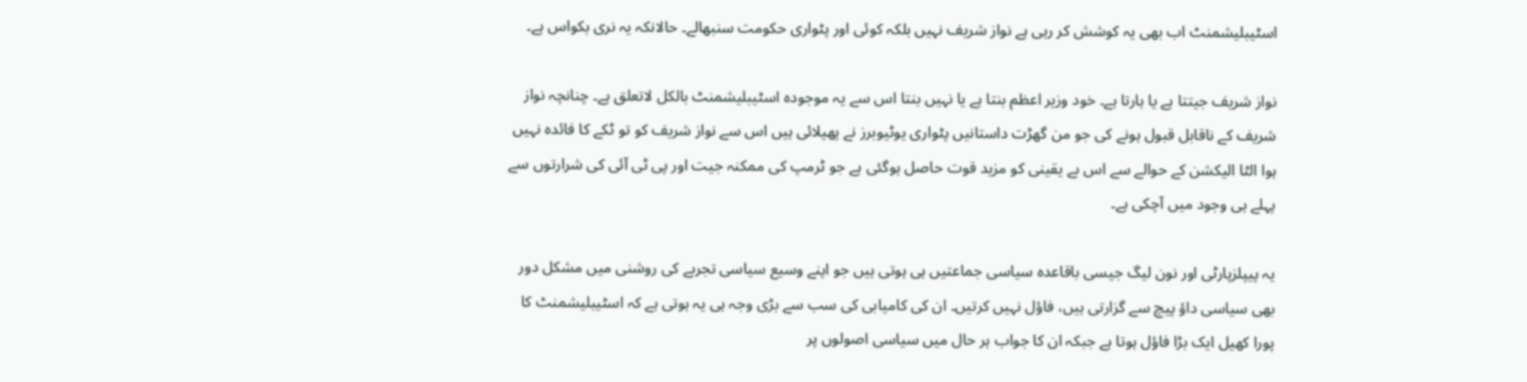اسٹیبلیشمنٹ اب بھی یہ کوشش کر رہی ہے نواز شریف نہیں بلکہ کوئی اور پٹواری حکومت سنبھالے۔ حالانکہ یہ نری بکواس ہے۔

نواز شریف جیتتا ہے یا ہارتا ہے۔ خود وزیر اعظم بنتا ہے یا نہیں بنتا اس سے یہ موجودہ اسٹیبلیشمنٹ بالکل لاتعلق ہے۔ چنانچہ نواز شریف کے ناقابل قبول ہونے کی جو من گھڑت داستانیں پٹواری یوٹیوبرز نے پھیلائی ہیں اس سے نواز شریف کو تو ٹکے کا فائدہ نہیں ہوا الٹا الیکشن کے حوالے سے اس بے یقینی کو مزید قوت حاصل ہوگئی ہے جو ٹرمپ کی ممکنہ جیت اور پی ٹی آئی کی شرارتوں سے پہلے ہی وجود میں آچکی ہے۔

یہ پیپلزپارٹی اور نون لیگ جیسی باقاعدہ سیاسی جماعتیں ہی ہوتی ہیں جو اپنے وسیع سیاسی تجربے کی روشنی میں مشکل دور بھی سیاسی داؤ پیچ سے گزارتی ہیں، فاؤل نہیں کرتیں۔ ان کی کامیابی کی سب سے بڑی وجہ ہی یہ ہوتی ہے کہ اسٹیبلیشمنٹ کا پورا کھیل ایک بڑا فاؤل ہوتا ہے جبکہ ان کا جواب ہر حال میں سیاسی اصولوں پر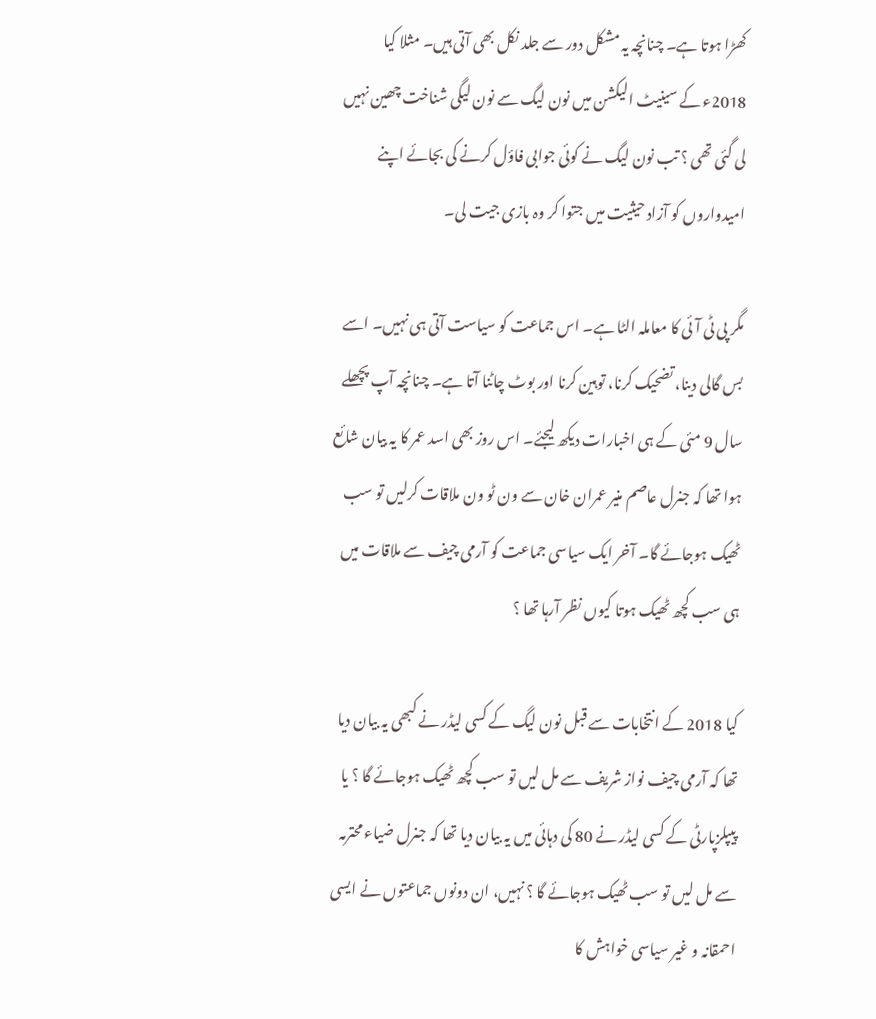کھڑا ہوتا ہے۔ چنانچہ یہ مشکل دور سے جلد نکل بھی آتی ہیں۔ مثلا کیا 2018ء کے سینیٹ الیکشن میں نون لیگ سے نون لیگی شناخت چھین نہیں لی گئی تھی ؟ تب نون لیگ نے کوئی جوابی فاؤل کرنے کی بجائے اپنے امیدواروں کو آزاد حیثیت میں جتوا کر وہ بازی جیت لی۔

مگر پی ٹی آئی کا معاملہ الٹا ہے۔ اس جماعت کو سیاست آتی ہی نہیں۔ اسے بس گالی دینا، تضحیک کرنا، توہین کرنا اور بوٹ چاٹنا آتا ہے۔ چنانچہ آپ پچھلے سال 9 مئی کے ہی اخبارات دیکھ لیجئے۔ اس روز بھی اسد عمر کا یہ بیان شائع ہوا تھا کہ جنرل عاصم منیر عمران خان سے ون ٹو ون ملاقات کرلیں تو سب ٹھیک ہوجائے گا۔ آخر ایک سیاسی جماعت کو آرمی چیف سے ملاقات میں ہی سب کچھ ٹھیک ہوتا کیوں نظر آرہا تھا ؟

کیا 2018 کے انتخابات سے قبل نون لیگ کے کسی لیڈر نے کبھی یہ بیان دیا تھا کہ آرمی چیف نواز شریف سے مل لیں تو سب کچھ ٹھیک ہوجائے گا ؟ یا پیپلزپارٹی کے کسی لیڈر نے 80 کی دہائی میں یہ بیان دیا تھا کہ جنرل ضیاء محترمہ سے مل لیں تو سب ٹھیک ہوجائے گا ؟ نہیں، ان دونوں جماعتوں نے ایسی احمقانہ و غیر سیاسی خواہش کا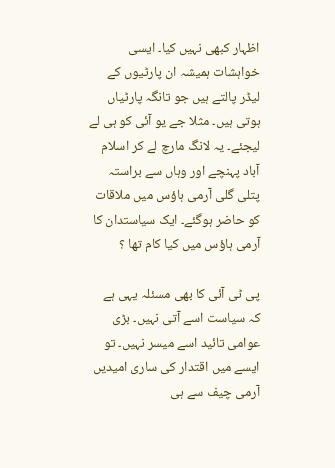اظہار کبھی نہیں کیا۔ ایسی خواہشات ہمیشہ ان پارٹیوں کے لیڈر پالتے ہیں جو تانگہ پارٹیاں ہوتی ہیں۔ مثلا جے یو آئی کو ہی لے لیجئے۔ یہ لانگ مارچ لے کر اسلام آباد پہنچے اور وہاں سے براستہ پتلی گلی آرمی ہاؤس میں ملاقات کو حاضر ہوگئے۔ ایک سیاستدان کا آرمی ہاؤس میں کیا کام تھا ؟

پی ٹی آئی کا بھی مسئلہ یہی ہے کہ سیاست اسے آتی نہیں۔ بڑی عوامی تائید اسے میسر نہیں۔ تو ایسے میں اقتدار کی ساری امیدیں آرمی چیف سے ہی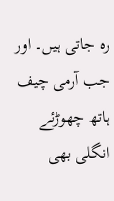رہ جاتی ہیں۔ اور جب آرمی چیف ہاتھ چھوڑئے انگلی بھی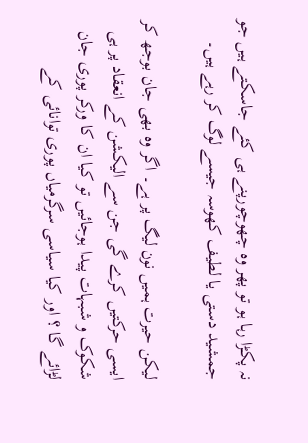نہ پکڑا رہا ہو تو پھر وہ چھوچورپنے ہی کئے جاسکتے ہیں جو جمشید دستی یا لطیف کھوسہ جیسے لوگ کر رہے ہیں۔

لیکن حیرت ہمیں نون لیگ پر ہے۔ اگر وہ بھی جان بوجھ کر ایسی حرکتیں کرے گی جن سے الیکشن کے انعقاد پر ہی شکوک و شبہات پیدا ہوجائیں تو کیا ان کا ورکر پوری جان لڑائے گا ؟ اور کیا سیاسی سرگرمیاں پوری توانائی کے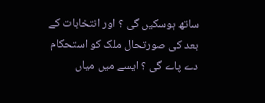ساتھ ہوسکیں گی ؟ اور انتخابات کے بعد کی صورتحال ملک کو استحکام دے پاے گی ؟ ایسے میں میاں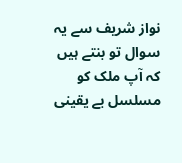نواز شریف سے یہ سوال تو بنتے ہیں کہ آپ ملک کو مسلسل بے یقینی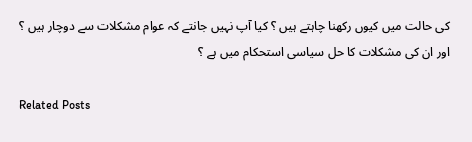کی حالت میں کیوں رکھنا چاہتے ہیں ؟ کیا آپ نہیں جانتے کہ عوام مشکلات سے دوچار ہیں ؟ اور ان کی مشکلات کا حل سیاسی استحکام میں ہے ؟

Related Posts